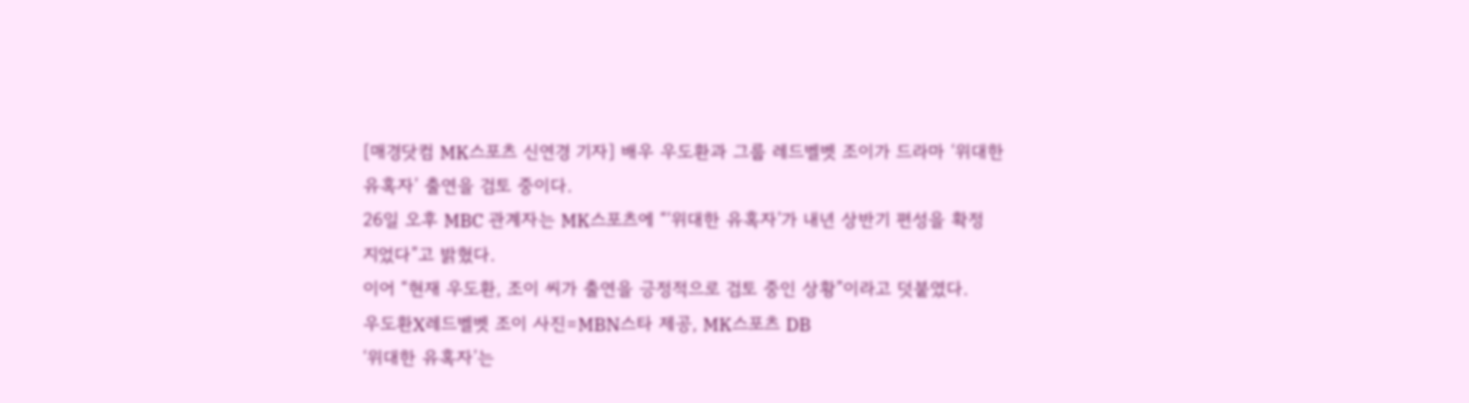[매경닷컴 MK스포츠 신연경 기자] 배우 우도환과 그룹 레드벨벳 조이가 드라마 ‘위대한 유혹자’ 출연을 검토 중이다.
26일 오후 MBC 관계자는 MK스포츠에 “‘위대한 유혹자’가 내년 상반기 편성을 확정 지었다”고 밝혔다.
이어 “현재 우도환, 조이 씨가 출연을 긍정적으로 검토 중인 상황”이라고 덧붙였다.
우도환X레드벨벳 조이 사진=MBN스타 제공, MK스포츠 DB
‘위대한 유혹자’는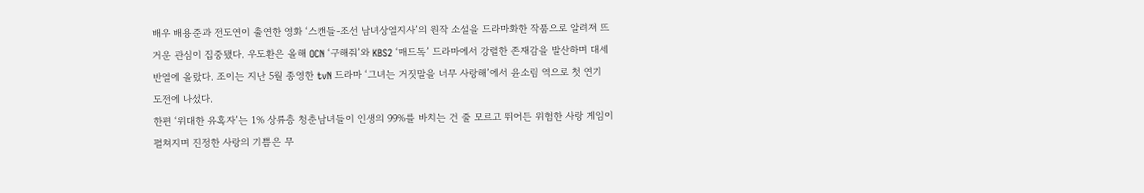배우 배용준과 전도연이 출연한 영화 ‘스캔들-조선 남녀상열지사’의 원작 소설을 드라마화한 작품으로 알려져 뜨거운 관심이 집중됐다. 우도환은 올해 OCN ‘구해줘’와 KBS2 ‘매드독’ 드라마에서 강렬한 존재감을 발산하며 대세반열에 올랐다. 조이는 지난 5월 종영한 tvN 드라마 ‘그녀는 거짓말을 너무 사랑해’에서 윤소림 역으로 첫 연기 도전에 나섰다.
한편 ‘위대한 유혹자’는 1% 상류층 청춘남녀들이 인생의 99%를 바치는 건 줄 모르고 뛰어든 위험한 사랑 게임이 펼쳐지며 진정한 사랑의 기쁨은 무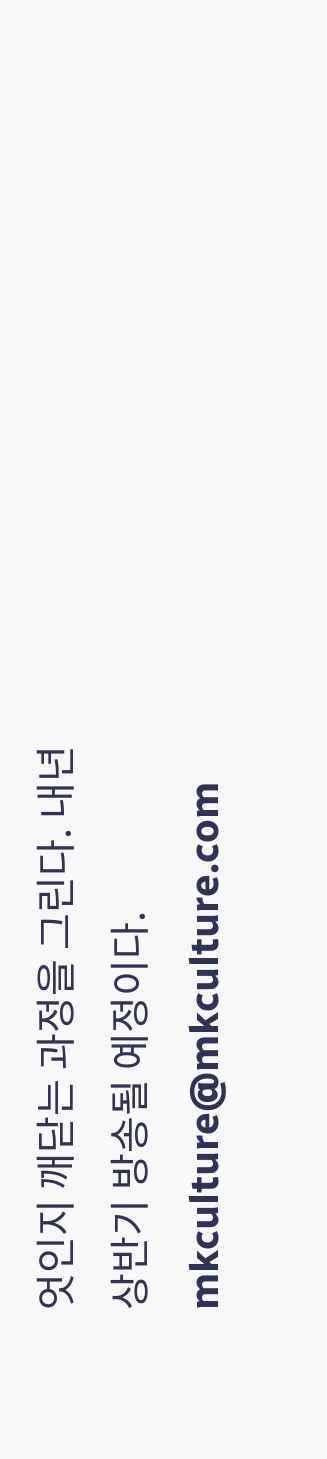엇인지 깨닫는 과정을 그린다. 내년 상반기 방송될 예정이다. mkculture@mkculture.com